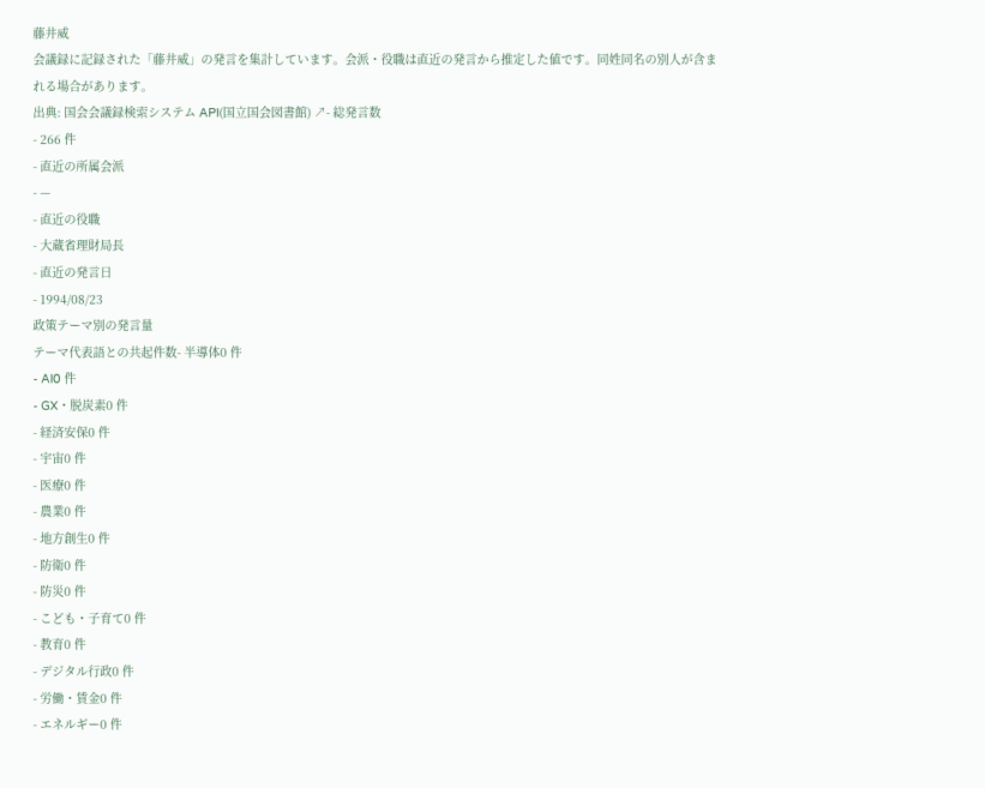藤井威
会議録に記録された「藤井威」の発言を集計しています。会派・役職は直近の発言から推定した値です。同姓同名の別人が含まれる場合があります。
出典: 国会会議録検索システム API(国立国会図書館) ↗- 総発言数
- 266 件
- 直近の所属会派
- —
- 直近の役職
- 大蔵省理財局長
- 直近の発言日
- 1994/08/23
政策テーマ別の発言量
テーマ代表語との共起件数- 半導体0 件
- AI0 件
- GX・脱炭素0 件
- 経済安保0 件
- 宇宙0 件
- 医療0 件
- 農業0 件
- 地方創生0 件
- 防衛0 件
- 防災0 件
- こども・子育て0 件
- 教育0 件
- デジタル行政0 件
- 労働・賃金0 件
- エネルギー0 件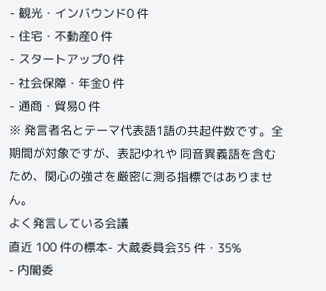- 観光・インバウンド0 件
- 住宅・不動産0 件
- スタートアップ0 件
- 社会保障・年金0 件
- 通商・貿易0 件
※ 発言者名とテーマ代表語1語の共起件数です。全期間が対象ですが、表記ゆれや 同音異義語を含むため、関心の強さを厳密に測る指標ではありません。
よく発言している会議
直近 100 件の標本- 大蔵委員会35 件・35%
- 内閣委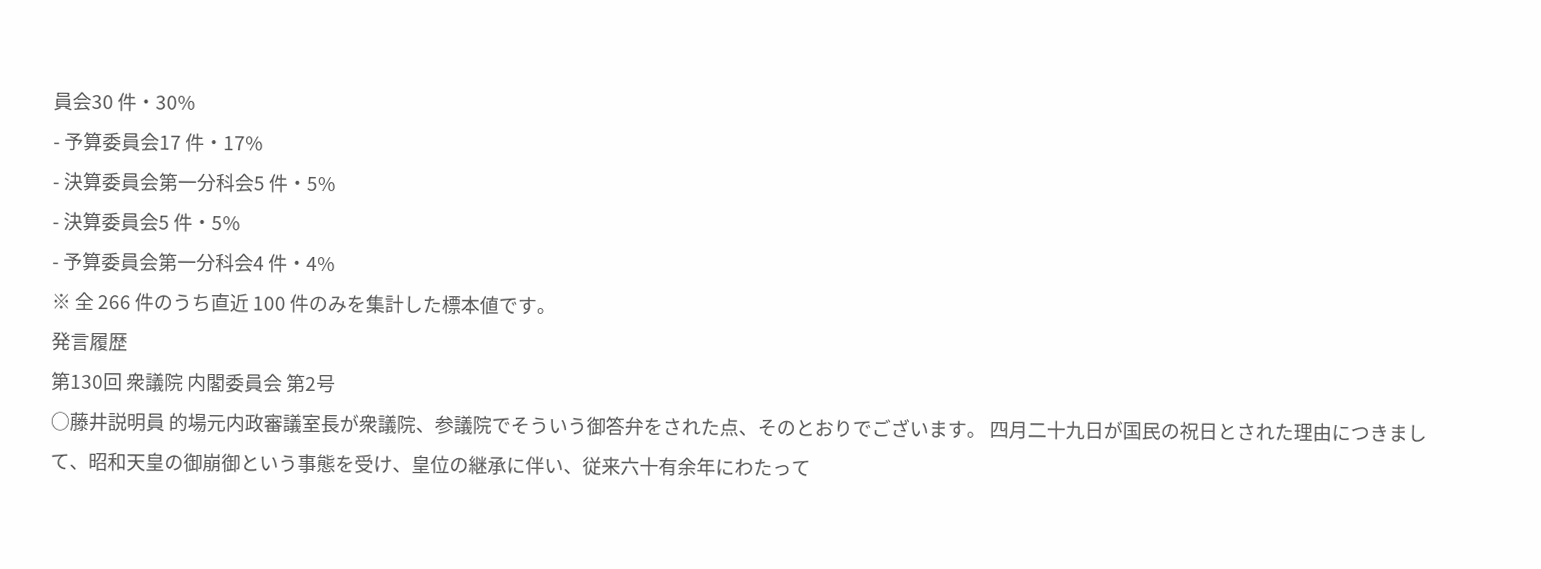員会30 件・30%
- 予算委員会17 件・17%
- 決算委員会第一分科会5 件・5%
- 決算委員会5 件・5%
- 予算委員会第一分科会4 件・4%
※ 全 266 件のうち直近 100 件のみを集計した標本値です。
発言履歴
第130回 衆議院 内閣委員会 第2号
○藤井説明員 的場元内政審議室長が衆議院、参議院でそういう御答弁をされた点、そのとおりでございます。 四月二十九日が国民の祝日とされた理由につきまして、昭和天皇の御崩御という事態を受け、皇位の継承に伴い、従来六十有余年にわたって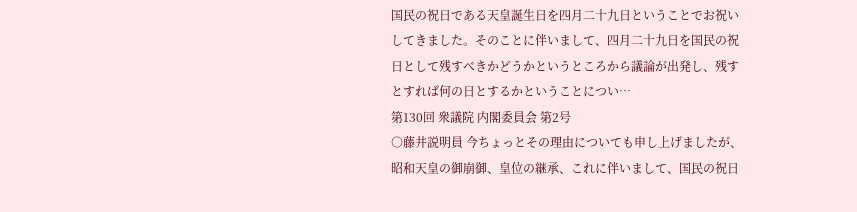国民の祝日である天皇誕生日を四月二十九日ということでお祝いしてきました。そのことに伴いまして、四月二十九日を国民の祝日として残すべきかどうかというところから議論が出発し、残すとすれば何の日とするかということについ…
第130回 衆議院 内閣委員会 第2号
○藤井説明員 今ちょっとその理由についても申し上げましたが、昭和天皇の御崩御、皇位の継承、これに伴いまして、国民の祝日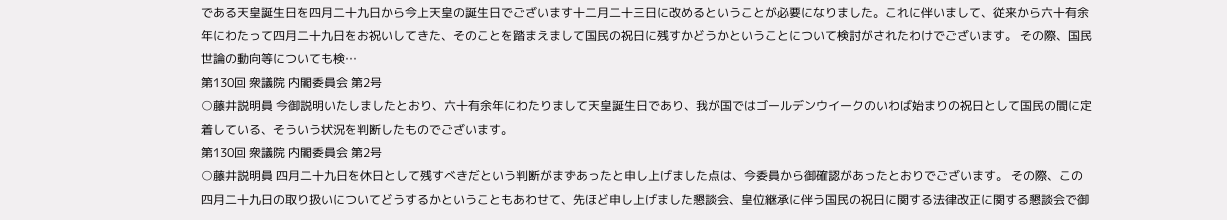である天皇誕生日を四月二十九日から今上天皇の誕生日でございます十二月二十三日に改めるということが必要になりました。これに伴いまして、従来から六十有余年にわたって四月二十九日をお祝いしてきた、そのことを踏まえまして国民の祝日に残すかどうかということについて検討がされたわけでございます。 その際、国民世論の動向等についても検…
第130回 衆議院 内閣委員会 第2号
○藤井説明員 今御説明いたしましたとおり、六十有余年にわたりまして天皇誕生日であり、我が国ではゴールデンウイークのいわば始まりの祝日として国民の間に定着している、そういう状況を判断したものでございます。
第130回 衆議院 内閣委員会 第2号
○藤井説明員 四月二十九日を休日として残すべきだという判断がまずあったと申し上げました点は、今委員から御確認があったとおりでございます。 その際、この四月二十九日の取り扱いについてどうするかということもあわせて、先ほど申し上げました懇談会、皇位継承に伴う国民の祝日に関する法律改正に関する懇談会で御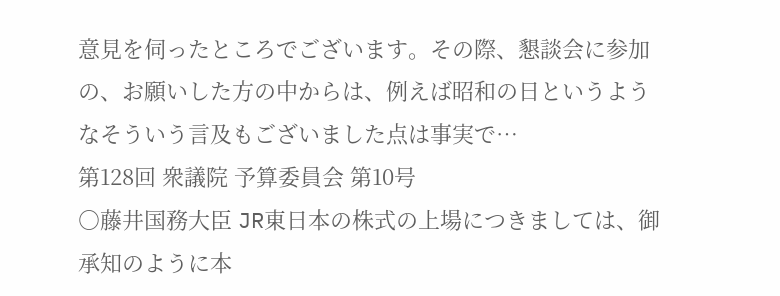意見を伺ったところでございます。その際、懇談会に参加の、お願いした方の中からは、例えば昭和の日というようなそういう言及もございました点は事実で…
第128回 衆議院 予算委員会 第10号
○藤井国務大臣 JR東日本の株式の上場につきましては、御承知のように本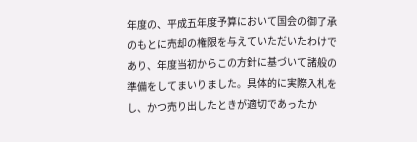年度の、平成五年度予算において国会の御了承のもとに売却の権限を与えていただいたわけであり、年度当初からこの方針に基づいて諸般の準備をしてまいりました。具体的に実際入札をし、かつ売り出したときが適切であったか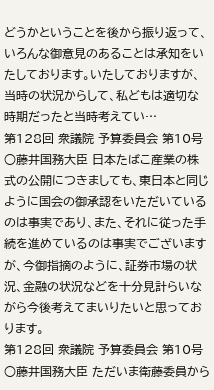どうかということを後から振り返って、いろんな御意見のあることは承知をいたしております。いたしておりますが、当時の状況からして、私どもは適切な時期だったと当時考えてい…
第128回 衆議院 予算委員会 第10号
○藤井国務大臣 日本たばこ産業の株式の公開につきましても、東日本と同じように国会の御承認をいただいているのは事実であり、また、それに従った手続を進めているのは事実でございますが、今御指摘のように、証券市場の状況、金融の状況などを十分見計らいながら今後考えてまいりたいと思っております。
第128回 衆議院 予算委員会 第10号
○藤井国務大臣 ただいま衛藤委員から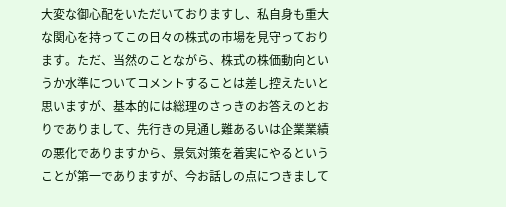大変な御心配をいただいておりますし、私自身も重大な関心を持ってこの日々の株式の市場を見守っております。ただ、当然のことながら、株式の株価動向というか水準についてコメントすることは差し控えたいと思いますが、基本的には総理のさっきのお答えのとおりでありまして、先行きの見通し難あるいは企業業績の悪化でありますから、景気対策を着実にやるということが第一でありますが、今お話しの点につきまして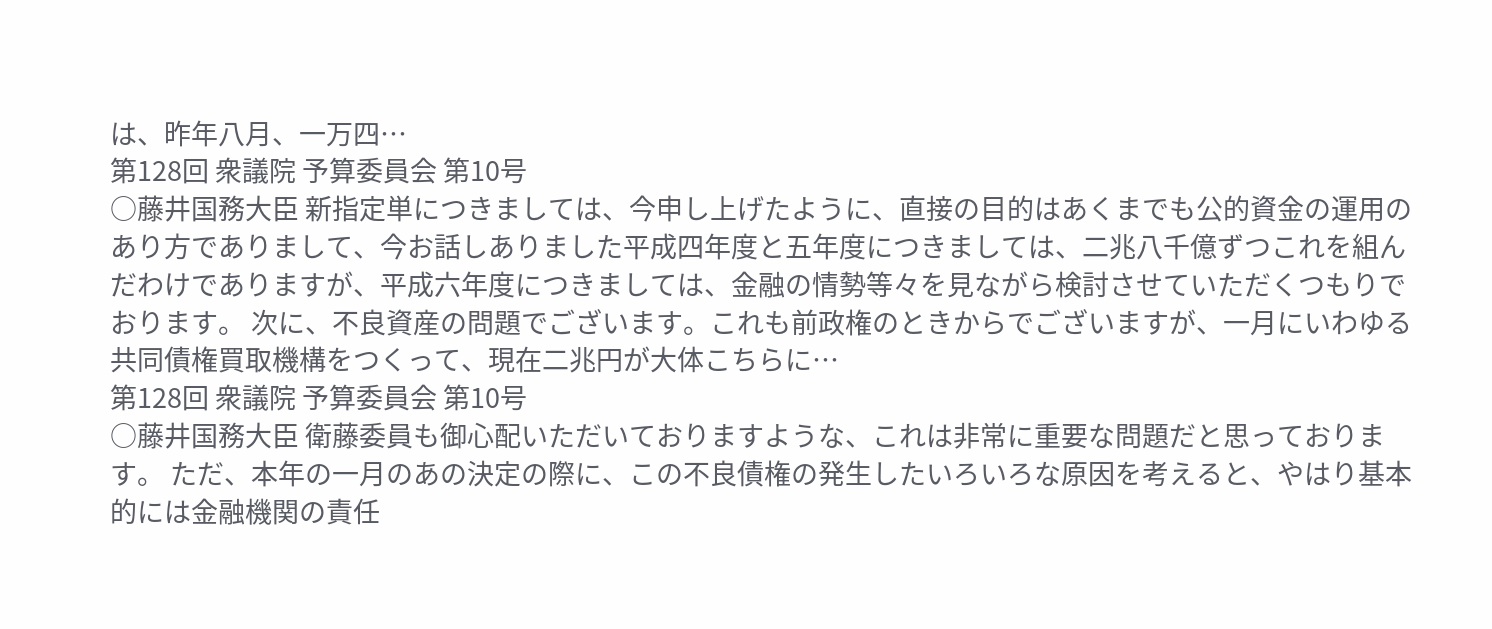は、昨年八月、一万四…
第128回 衆議院 予算委員会 第10号
○藤井国務大臣 新指定単につきましては、今申し上げたように、直接の目的はあくまでも公的資金の運用のあり方でありまして、今お話しありました平成四年度と五年度につきましては、二兆八千億ずつこれを組んだわけでありますが、平成六年度につきましては、金融の情勢等々を見ながら検討させていただくつもりでおります。 次に、不良資産の問題でございます。これも前政権のときからでございますが、一月にいわゆる共同債権買取機構をつくって、現在二兆円が大体こちらに…
第128回 衆議院 予算委員会 第10号
○藤井国務大臣 衛藤委員も御心配いただいておりますような、これは非常に重要な問題だと思っております。 ただ、本年の一月のあの決定の際に、この不良債権の発生したいろいろな原因を考えると、やはり基本的には金融機関の責任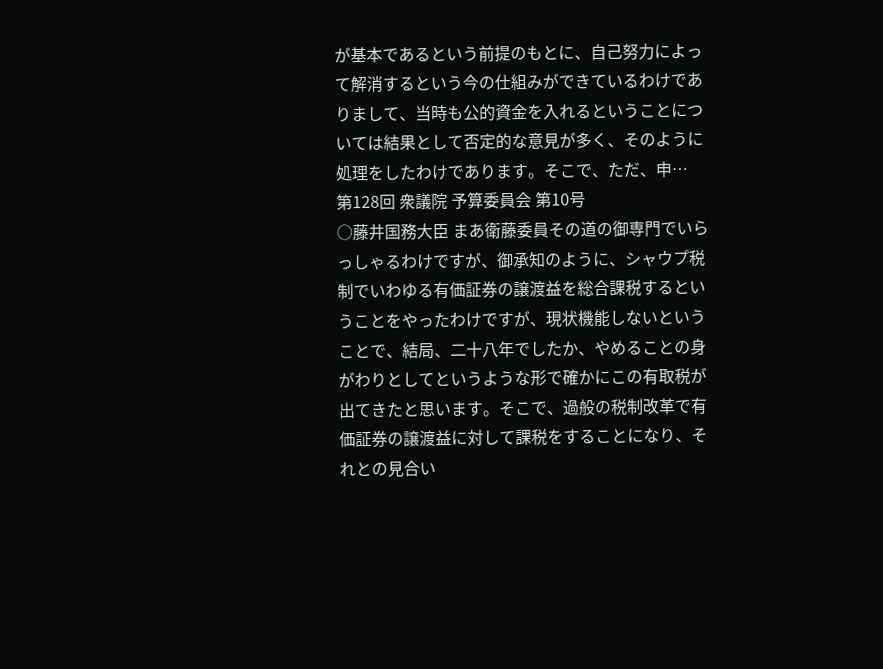が基本であるという前提のもとに、自己努力によって解消するという今の仕組みができているわけでありまして、当時も公的資金を入れるということについては結果として否定的な意見が多く、そのように処理をしたわけであります。そこで、ただ、申…
第128回 衆議院 予算委員会 第10号
○藤井国務大臣 まあ衛藤委員その道の御専門でいらっしゃるわけですが、御承知のように、シャウプ税制でいわゆる有価証券の譲渡益を総合課税するということをやったわけですが、現状機能しないということで、結局、二十八年でしたか、やめることの身がわりとしてというような形で確かにこの有取税が出てきたと思います。そこで、過般の税制改革で有価証券の譲渡益に対して課税をすることになり、それとの見合い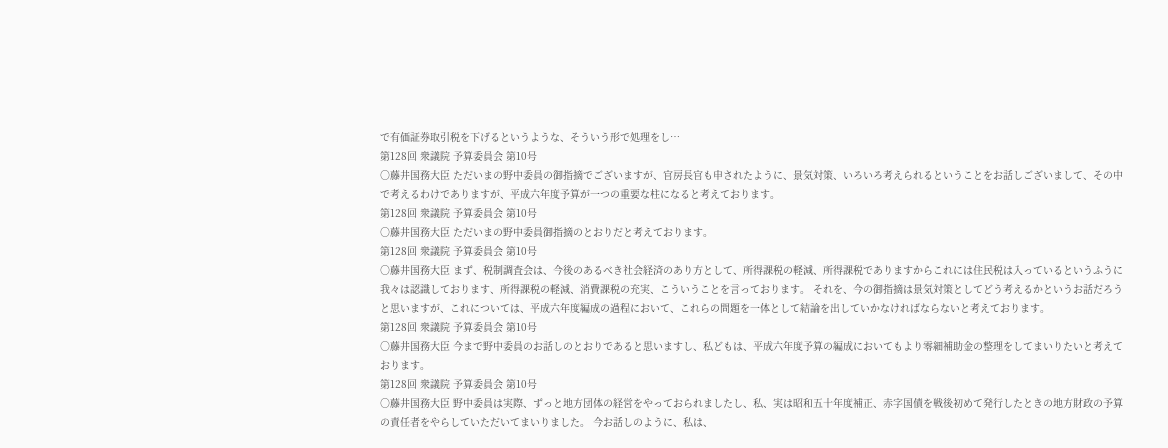で有価証券取引税を下げるというような、そういう形で処理をし…
第128回 衆議院 予算委員会 第10号
○藤井国務大臣 ただいまの野中委員の御指摘でございますが、官房長官も申されたように、景気対策、いろいろ考えられるということをお話しございまして、その中で考えるわけでありますが、平成六年度予算が一つの重要な柱になると考えております。
第128回 衆議院 予算委員会 第10号
○藤井国務大臣 ただいまの野中委員御指摘のとおりだと考えております。
第128回 衆議院 予算委員会 第10号
○藤井国務大臣 まず、税制調査会は、今後のあるべき社会経済のあり方として、所得課税の軽減、所得課税でありますからこれには住民税は入っているというふうに我々は認識しております、所得課税の軽減、消費課税の充実、こういうことを言っております。 それを、今の御指摘は景気対策としてどう考えるかというお話だろうと思いますが、これについては、平成六年度編成の過程において、これらの問題を一体として結論を出していかなければならないと考えております。
第128回 衆議院 予算委員会 第10号
○藤井国務大臣 今まで野中委員のお話しのとおりであると思いますし、私どもは、平成六年度予算の編成においてもより零細補助金の整理をしてまいりたいと考えております。
第128回 衆議院 予算委員会 第10号
○藤井国務大臣 野中委員は実際、ずっと地方団体の経営をやっておられましたし、私、実は昭和五十年度補正、赤字国債を戦後初めて発行したときの地方財政の予算の責任者をやらしていただいてまいりました。 今お話しのように、私は、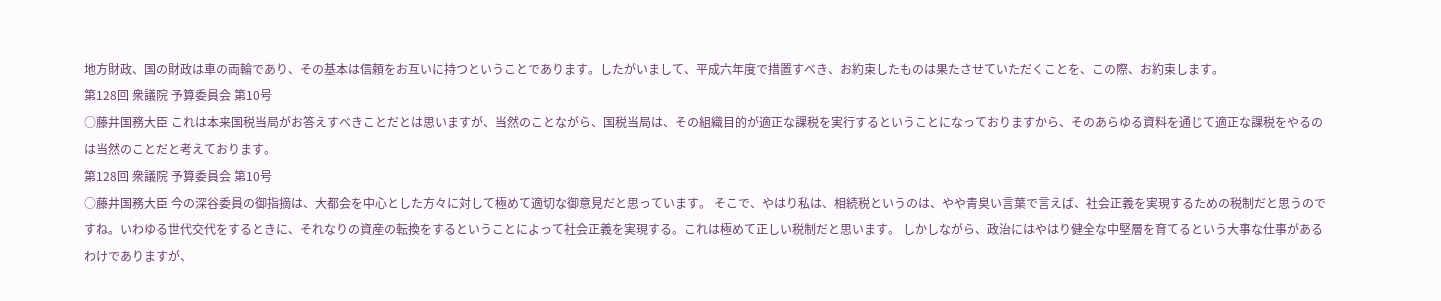地方財政、国の財政は車の両輪であり、その基本は信頼をお互いに持つということであります。したがいまして、平成六年度で措置すべき、お約束したものは果たさせていただくことを、この際、お約束します。
第128回 衆議院 予算委員会 第10号
○藤井国務大臣 これは本来国税当局がお答えすべきことだとは思いますが、当然のことながら、国税当局は、その組織目的が適正な課税を実行するということになっておりますから、そのあらゆる資料を通じて適正な課税をやるのは当然のことだと考えております。
第128回 衆議院 予算委員会 第10号
○藤井国務大臣 今の深谷委員の御指摘は、大都会を中心とした方々に対して極めて適切な御意見だと思っています。 そこで、やはり私は、相続税というのは、やや青臭い言葉で言えば、社会正義を実現するための税制だと思うのですね。いわゆる世代交代をするときに、それなりの資産の転換をするということによって社会正義を実現する。これは極めて正しい税制だと思います。 しかしながら、政治にはやはり健全な中堅層を育てるという大事な仕事があるわけでありますが、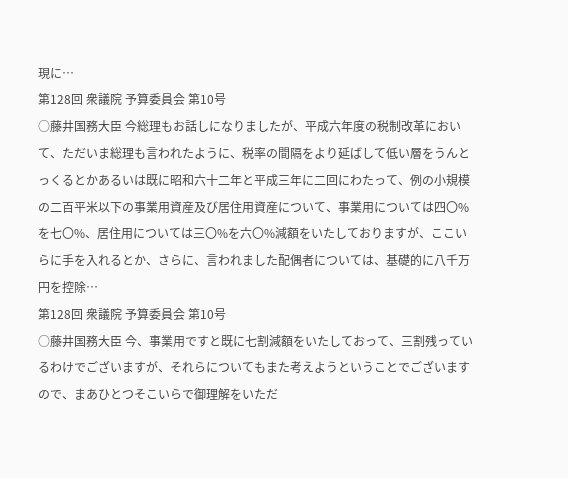現に…
第128回 衆議院 予算委員会 第10号
○藤井国務大臣 今総理もお話しになりましたが、平成六年度の税制改革において、ただいま総理も言われたように、税率の間隔をより延ばして低い層をうんとっくるとかあるいは既に昭和六十二年と平成三年に二回にわたって、例の小規模の二百平米以下の事業用資産及び居住用資産について、事業用については四〇%を七〇%、居住用については三〇%を六〇%減額をいたしておりますが、ここいらに手を入れるとか、さらに、言われました配偶者については、基礎的に八千万円を控除…
第128回 衆議院 予算委員会 第10号
○藤井国務大臣 今、事業用ですと既に七割減額をいたしておって、三割残っているわけでございますが、それらについてもまた考えようということでございますので、まあひとつそこいらで御理解をいただ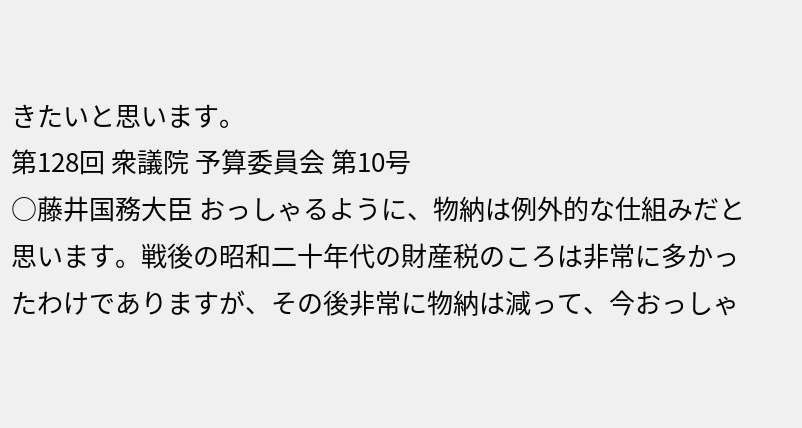きたいと思います。
第128回 衆議院 予算委員会 第10号
○藤井国務大臣 おっしゃるように、物納は例外的な仕組みだと思います。戦後の昭和二十年代の財産税のころは非常に多かったわけでありますが、その後非常に物納は減って、今おっしゃ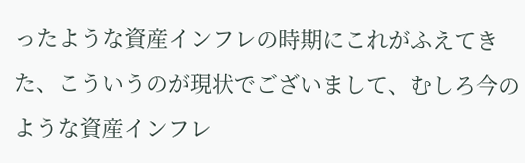ったような資産インフレの時期にこれがふえてきた、こういうのが現状でございまして、むしろ今のような資産インフレ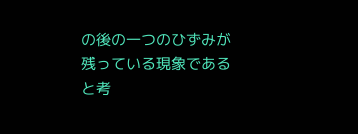の後の一つのひずみが残っている現象であると考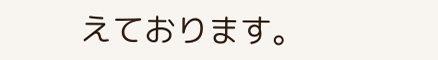えております。